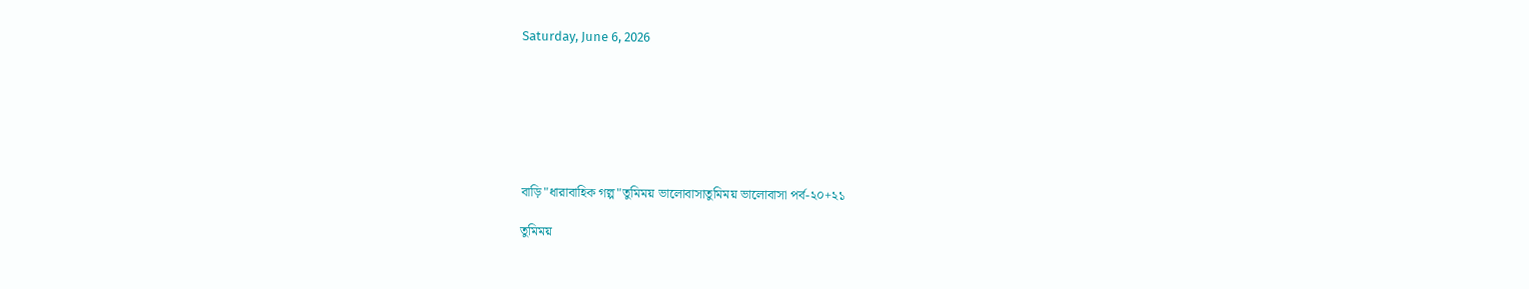Saturday, June 6, 2026







বাড়ি"ধারাবাহিক গল্প"তুমিময় ভালোবাসাতুমিময় ভালোবাসা পর্ব-২০+২১

তুমিময়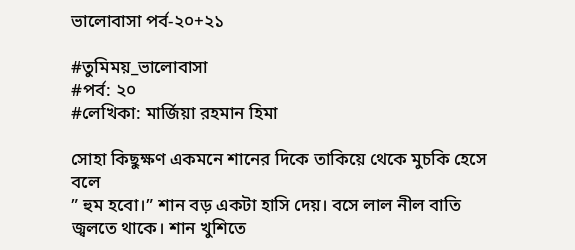ভালোবাসা পর্ব-২০+২১

#তুমিময়_ভালোবাসা
#পর্ব: ২০
#লেখিকা: মার্জিয়া রহমান হিমা

সোহা কিছুক্ষণ একমনে শানের দিকে তাকিয়ে থেকে মুচকি হেসে বলে
” হুম হবো।” শান বড় একটা হাসি দেয়। বসে লাল নীল বাতি জ্বলতে থাকে। শান খুশিতে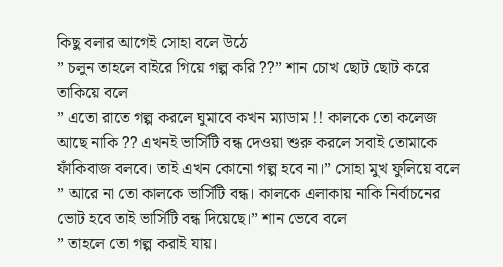কিছু বলার আগেই সোহা বলে উঠে
” চলুন তাহলে বাইরে গিয়ে গল্প করি ??” শান চোখ ছোট ছোট করে তাকিয়ে বলে
” এতো রাতে গল্প করলে ঘুমাবে কখন ম্যাডাম !! কালকে তো কলেজ আছে নাকি ?? এখনই ভার্সিটি বন্ধ দেওয়া শুরু করলে সবাই তোমাকে ফাঁকিবাজ বলবে। তাই এখন কোনো গল্প হবে না।” সোহা মুখ ফুলিয়ে বলে
” আরে না তো কালকে ভার্সিটি বন্ধ। কালকে এলাকায় নাকি নির্বাচনের ভোট হবে তাই ভার্সিটি বন্ধ দিয়েছে।” শান ভেবে বলে
” তাহলে তো গল্প করাই যায়।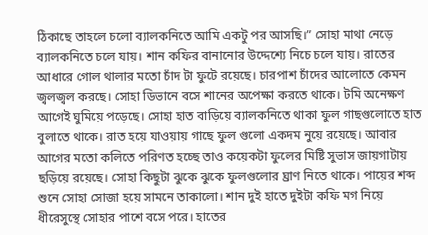ঠিকাছে তাহলে চলো ব্যালকনিতে আমি একটু পর আসছি।” সোহা মাথা নেড়ে ব্যালকনিতে চলে যায়। শান কফির বানানোর উদ্দেশ্যে নিচে চলে যায়। রাতের আধারে গোল থালার মতো চাঁদ টা ফুটে রয়েছে। চারপাশ চাঁদের আলোতে কেমন জ্বলজ্বল করছে। সোহা ডিভানে বসে শানের অপেক্ষা করতে থাকে। টমি অনেক্ষণ আগেই ঘুমিয়ে পড়েছে। সোহা হাত বাড়িয়ে ব্যালকনিতে থাকা ফুল গাছগুলোতে হাত বুলাতে থাকে। রাত হয়ে যাওয়ায় গাছে ফুল গুলো একদম নুয়ে রয়েছে। আবার আগের মতো কলিতে পরিণত হচ্ছে তাও কয়েকটা ফুলের মিষ্টি সুভাস জায়গাটায় ছড়িয়ে রয়েছে। সোহা কিছুটা ঝুকে ঝুকে ফুলগুলোর ঘ্রাণ নিতে থাকে। পায়ের শব্দ শুনে সোহা সোজা হয়ে সামনে তাকালো। শান দুই হাতে দুইটা কফি মগ নিয়ে ধীরেসুস্থে সোহার পাশে বসে পরে। হাতের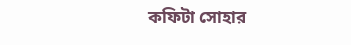কফিটা সোহার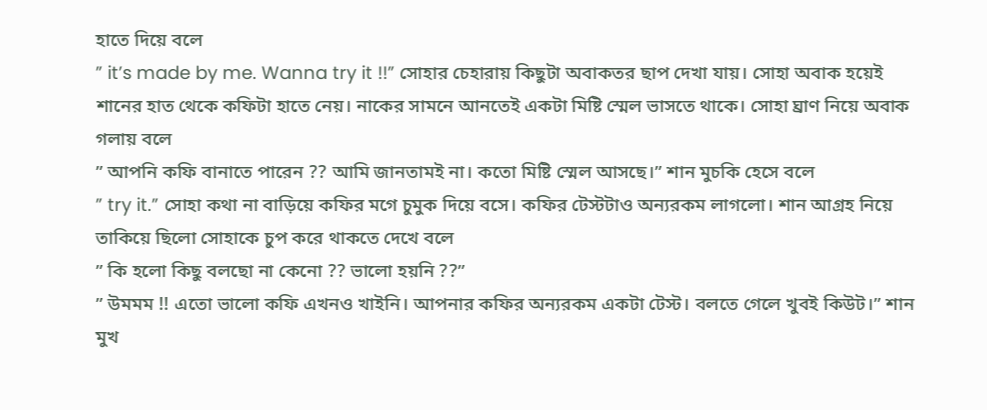হাতে দিয়ে বলে
” it’s made by me. Wanna try it !!” সোহার চেহারায় কিছুটা অবাকতর ছাপ দেখা যায়। সোহা অবাক হয়েই শানের হাত থেকে কফিটা হাতে নেয়। নাকের সামনে আনতেই একটা মিষ্টি স্মেল ভাসতে থাকে। সোহা ঘ্রাণ নিয়ে অবাক গলায় বলে
” আপনি কফি বানাতে পারেন ?? আমি জানতামই না। কতো মিষ্টি স্মেল আসছে।” শান মুচকি হেসে বলে
” try it.” সোহা কথা না বাড়িয়ে কফির মগে চুমুক দিয়ে বসে। কফির টেস্টটাও অন্যরকম লাগলো। শান আগ্রহ নিয়ে তাকিয়ে ছিলো সোহাকে চুপ করে থাকতে দেখে বলে
” কি হলো কিছু বলছো না কেনো ?? ভালো হয়নি ??”
” উমমম !! এতো ভালো কফি এখনও খাইনি। আপনার কফির অন্যরকম একটা টেস্ট। বলতে গেলে খুবই কিউট।” শান মুখ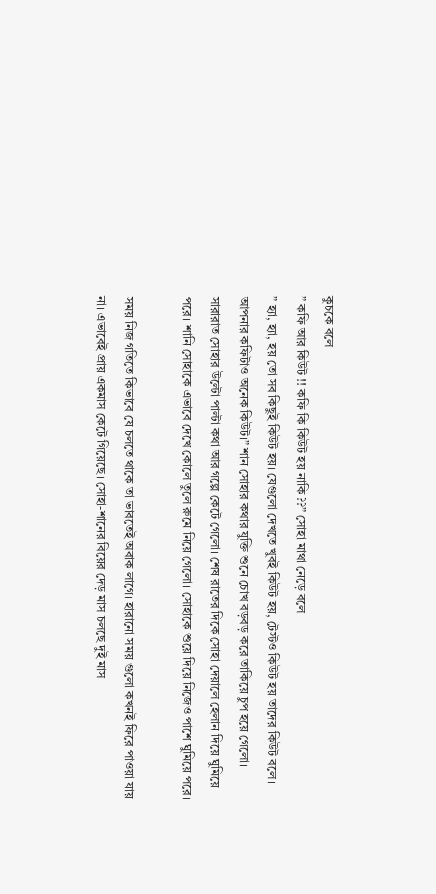কুচকে বলে
” কফি আর কিউট !! কফি কি কিউট হয় নাকি ??” সোহা মাথা নেড়ে বলে
” হ্যা, হ্যা, হয় তো সব কিছুই কিউট হয়। যেগুলো দেখতে খুবই কিউট হয়, টেস্টও কিউট হয় তাদের কিউট বলে। আপনার কফিটাও অনেক কিউট।” শান সোহার কথার যুক্তি শুনে চোখ বড়বড় করে তাকিয়ে চুপ হয়ে গেলো।
সারারাত সোহার উল্টো পাল্টা কথা আর গল্পে কেটে গেলো। শেষ রাতের দিকে সোহা দেয়ালে হেলান দিয়ে ঘুমিয়ে পরে। শানি সোহাকে এভাবে দেখে কোলে তুলে রুমে নিয়ে গেলো। সোহাকে শুয়ে দিয়ে নিজেও পাশে ঘুমিয়ে পরে।

সময় নিজ গতিতে কিভাবে যে চলতে থাকে তা ভাবতেই অবাক লাগে। হারানো সময় গুলো কখনই ফিরে পাওয়া যায় না। এভাবেই প্রায় একমাস কেটে গিয়েছে। সোহা-শানের বিয়ের দেড় মাস চলছে দুই মাস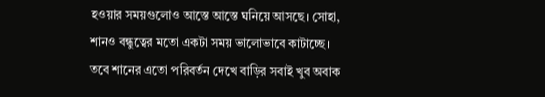হওয়ার সময়গুলোও আস্তে আস্তে ঘনিয়ে আসছে। সোহা, শানও বন্ধুত্বের মতো একটা সময় ভালোভাবে কাটাচ্ছে। তবে শানের এতো পরিবর্তন দেখে বাড়ির সবাই খুব অবাক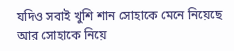যদিও সবাই খুশি শান সোহাকে মেনে নিয়েছে আর সোহাকে নিয়ে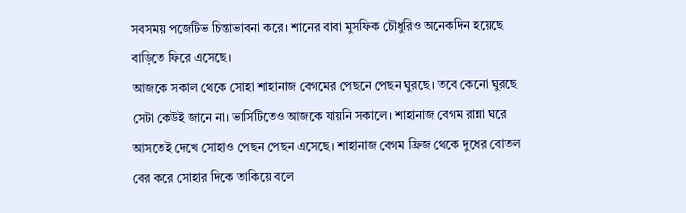সবসময় পজেটিভ চিন্তাভাবনা করে। শানের বাবা মুসফিক চৌধুরিও অনেকদিন হয়েছে বাড়িতে ফিরে এসেছে।
আজকে সকাল থেকে সোহা শাহানাজ বেগমের পেছনে পেছন ঘুরছে। তবে কেনো ঘুরছে সেটা কেউই জানে না। ভার্সিটিতেও আজকে যায়নি সকালে। শাহানাজ বেগম রান্না ঘরে আসতেই দেখে সোহাও পেছন পেছন এসেছে। শাহানাজ বেগম ফ্রিজ থেকে দুধের বোতল বের করে সোহার দিকে তাকিয়ে বলে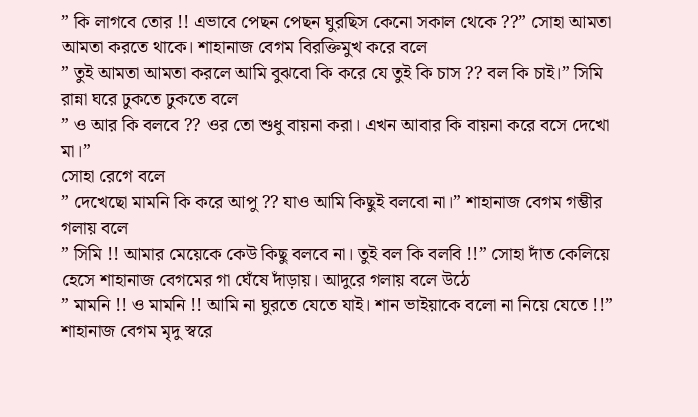” কি লাগবে তোর !! এভাবে পেছন পেছন ঘুরছিস কেনো সকাল থেকে ??” সোহা আমতা আমতা করতে থাকে। শাহানাজ বেগম বিরক্তিমুখ করে বলে
” তুই আমতা আমতা করলে আমি বুঝবো কি করে যে তুই কি চাস ?? বল কি চাই।” সিমি রান্না ঘরে ঢুকতে ঢুকতে বলে
” ও আর কি বলবে ?? ওর তো শুধু বায়না করা। এখন আবার কি বায়না করে বসে দেখো মা।”
সোহা রেগে বলে
” দেখেছো মামনি কি করে আপু ?? যাও আমি কিছুই বলবো না।” শাহানাজ বেগম গম্ভীর গলায় বলে
” সিমি !! আমার মেয়েকে কেউ কিছু বলবে না। তুই বল কি বলবি !!” সোহা দাঁত কেলিয়ে হেসে শাহানাজ বেগমের গা ঘেঁষে দাঁড়ায়। আদুরে গলায় বলে উঠে
” মামনি !! ও মামনি !! আমি না ঘুরতে যেতে যাই। শান ভাইয়াকে বলো না নিয়ে যেতে !!” শাহানাজ বেগম মৃদু স্বরে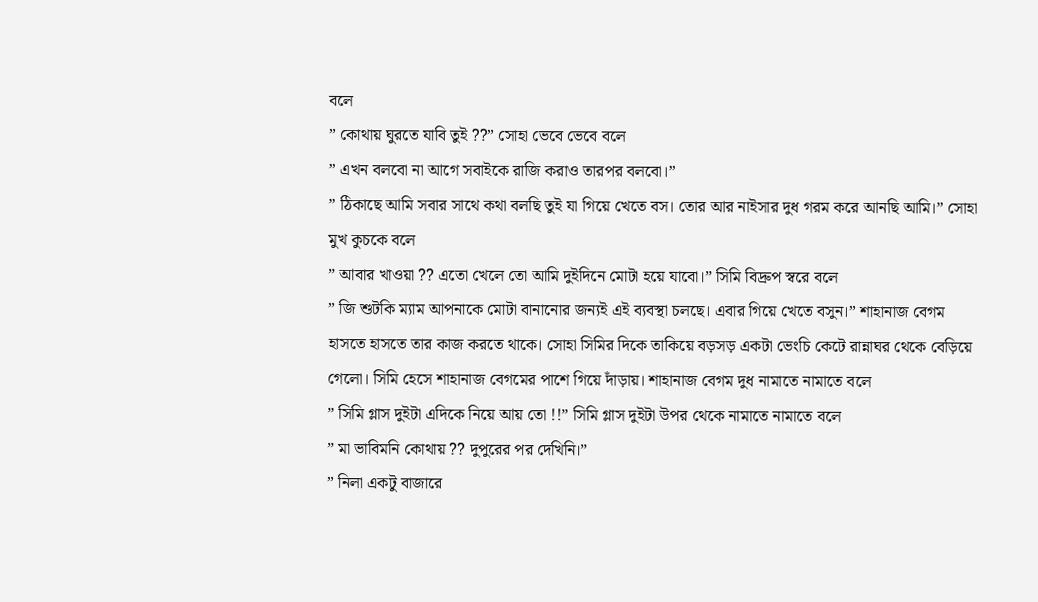বলে
” কোথায় ঘুরতে যাবি তুই ??” সোহা ভেবে ভেবে বলে
” এখন বলবো না আগে সবাইকে রাজি করাও তারপর বলবো।”
” ঠিকাছে আমি সবার সাথে কথা বলছি তুই যা গিয়ে খেতে বস। তোর আর নাইসার দুধ গরম করে আনছি আমি।” সোহা মুখ কুচকে বলে
” আবার খাওয়া ?? এতো খেলে তো আমি দুইদিনে মোটা হয়ে যাবো।” সিমি বিদ্রুপ স্বরে বলে
” জি শুটকি ম্যাম আপনাকে মোটা বানানোর জন্যই এই ব্যবস্থা চলছে। এবার গিয়ে খেতে বসুন।” শাহানাজ বেগম হাসতে হাসতে তার কাজ করতে থাকে। সোহা সিমির দিকে তাকিয়ে বড়সড় একটা ভেংচি কেটে রান্নাঘর থেকে বেড়িয়ে গেলো। সিমি হেসে শাহানাজ বেগমের পাশে গিয়ে দাঁড়ায়। শাহানাজ বেগম দুধ নামাতে নামাতে বলে
” সিমি গ্লাস দুইটা এদিকে নিয়ে আয় তো !!” সিমি গ্লাস দুইটা উপর থেকে নামাতে নামাতে বলে
” মা ভাবিমনি কোথায় ?? দুপুরের পর দেখিনি।”
” নিলা একটু বাজারে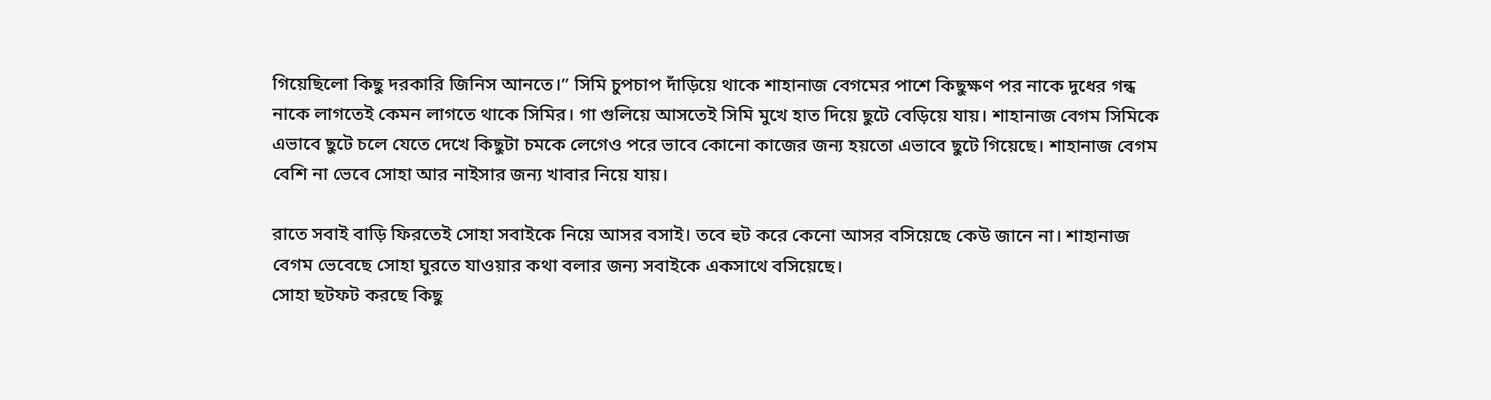গিয়েছিলো কিছু দরকারি জিনিস আনতে।” সিমি চুপচাপ দাঁড়িয়ে থাকে শাহানাজ বেগমের পাশে কিছুক্ষণ পর নাকে দুধের গন্ধ নাকে লাগতেই কেমন লাগতে থাকে সিমির। গা গুলিয়ে আসতেই সিমি মুখে হাত দিয়ে ছুটে বেড়িয়ে যায়। শাহানাজ বেগম সিমিকে এভাবে ছুটে চলে যেতে দেখে কিছুটা চমকে লেগেও পরে ভাবে কোনো কাজের জন্য হয়তো এভাবে ছুটে গিয়েছে। শাহানাজ বেগম বেশি না ভেবে সোহা আর নাইসার জন্য খাবার নিয়ে যায়।

রাতে সবাই বাড়ি ফিরতেই সোহা সবাইকে নিয়ে আসর বসাই। তবে হুট করে কেনো আসর বসিয়েছে কেউ জানে না। শাহানাজ বেগম ভেবেছে সোহা ঘুরতে যাওয়ার কথা বলার জন্য সবাইকে একসাথে বসিয়েছে।
সোহা ছটফট করছে কিছু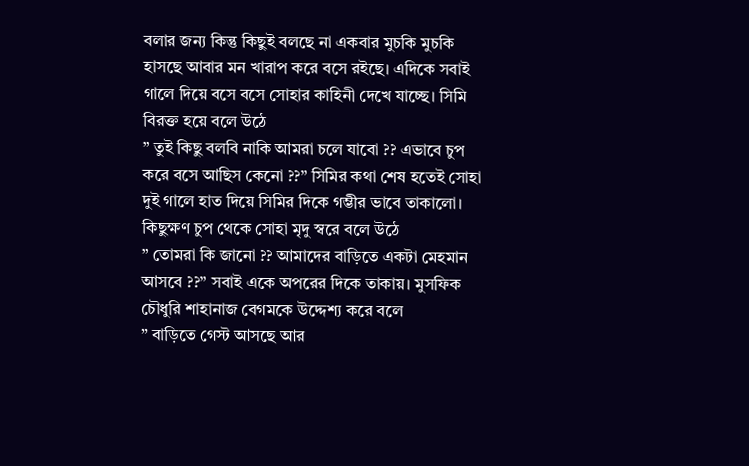বলার জন্য কিন্তু কিছুই বলছে না একবার মুচকি মুচকি হাসছে আবার মন খারাপ করে বসে রইছে। এদিকে সবাই গালে দিয়ে বসে বসে সোহার কাহিনী দেখে যাচ্ছে। সিমি বিরক্ত হয়ে বলে উঠে
” তুই কিছু বলবি নাকি আমরা চলে যাবো ?? এভাবে চুপ করে বসে আছিস কেনো ??” সিমির কথা শেষ হতেই সোহা দুই গালে হাত দিয়ে সিমির দিকে গম্ভীর ভাবে তাকালো। কিছুক্ষণ চুপ থেকে সোহা মৃদু স্বরে বলে উঠে
” তোমরা কি জানো ?? আমাদের বাড়িতে একটা মেহমান আসবে ??” সবাই একে অপরের দিকে তাকায়। মুসফিক চৌধুরি শাহানাজ বেগমকে উদ্দেশ্য করে বলে
” বাড়িতে গেস্ট আসছে আর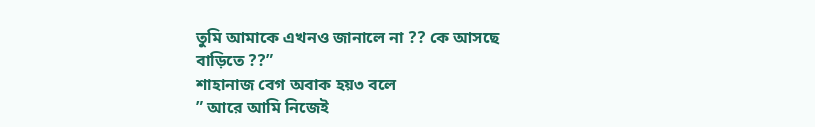তুমি আমাকে এখনও জানালে না ?? কে আসছে বাড়িতে ??”
শাহানাজ বেগ অবাক হয়৩ বলে
” আরে আমি নিজেই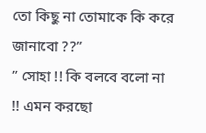তো কিছু না তোমাকে কি করে জানাবো ??”
” সোহা !! কি বলবে বলো না !! এমন করছো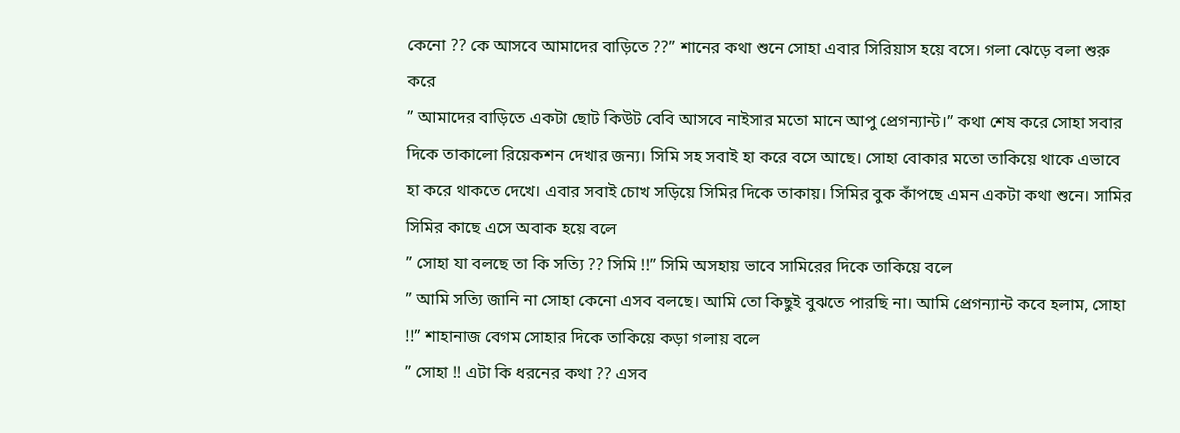কেনো ?? কে আসবে আমাদের বাড়িতে ??” শানের কথা শুনে সোহা এবার সিরিয়াস হয়ে বসে। গলা ঝেড়ে বলা শুরু করে
” আমাদের বাড়িতে একটা ছোট কিউট বেবি আসবে নাইসার মতো মানে আপু প্রেগন্যান্ট।” কথা শেষ করে সোহা সবার দিকে তাকালো রিয়েকশন দেখার জন্য। সিমি সহ সবাই হা করে বসে আছে। সোহা বোকার মতো তাকিয়ে থাকে এভাবে হা করে থাকতে দেখে। এবার সবাই চোখ সড়িয়ে সিমির দিকে তাকায়। সিমির বুক কাঁপছে এমন একটা কথা শুনে। সামির সিমির কাছে এসে অবাক হয়ে বলে
” সোহা যা বলছে তা কি সত্যি ?? সিমি !!” সিমি অসহায় ভাবে সামিরের দিকে তাকিয়ে বলে
” আমি সত্যি জানি না সোহা কেনো এসব বলছে। আমি তো কিছুই বুঝতে পারছি না। আমি প্রেগন্যান্ট কবে হলাম, সোহা !!” শাহানাজ বেগম সোহার দিকে তাকিয়ে কড়া গলায় বলে
” সোহা !! এটা কি ধরনের কথা ?? এসব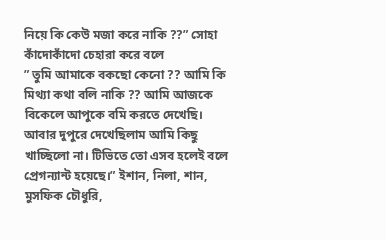নিয়ে কি কেউ মজা করে নাকি ??” সোহা কাঁদোকাঁদো চেহারা করে বলে
” তুমি আমাকে বকছো কেনো ?? আমি কি মিথ্যা কথা বলি নাকি ?? আমি আজকে বিকেলে আপুকে বমি করতে দেখেছি। আবার দুপুরে দেখেছিলাম আমি কিছু খাচ্ছিলো না। টিভিতে তো এসব হলেই বলে প্রেগন্যান্ট হয়েছে।” ইশান, নিলা, শান, মুসফিক চৌধুরি,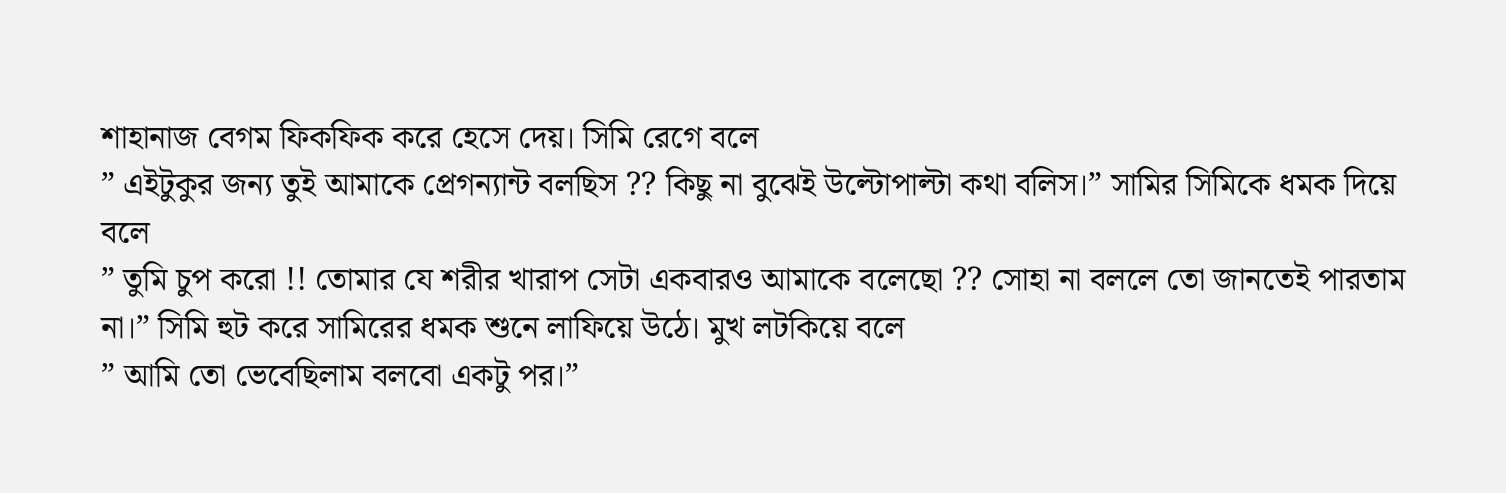শাহানাজ বেগম ফিকফিক করে হেসে দেয়। সিমি রেগে বলে
” এইটুকুর জন্য তুই আমাকে প্রেগন্যান্ট বলছিস ?? কিছু না বুঝেই উল্টোপাল্টা কথা বলিস।” সামির সিমিকে ধমক দিয়ে বলে
” তুমি চুপ করো !! তোমার যে শরীর খারাপ সেটা একবারও আমাকে বলেছো ?? সোহা না বললে তো জানতেই পারতাম না।” সিমি হুট করে সামিরের ধমক শুনে লাফিয়ে উঠে। মুখ লটকিয়ে বলে
” আমি তো ভেবেছিলাম বলবো একটু পর।”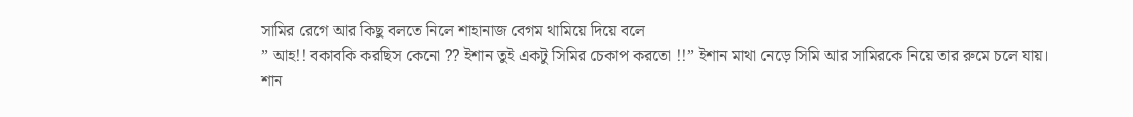সামির রেগে আর কিছু বলতে নিলে শাহানাজ বেগম থামিয়ে দিয়ে বলে
” আহ!! বকাবকি করছিস কেনো ?? ইশান তুই একটু সিমির চেকাপ করতো !!” ইশান মাথা নেড়ে সিমি আর সামিরকে নিয়ে তার রুমে চলে যায়।
শান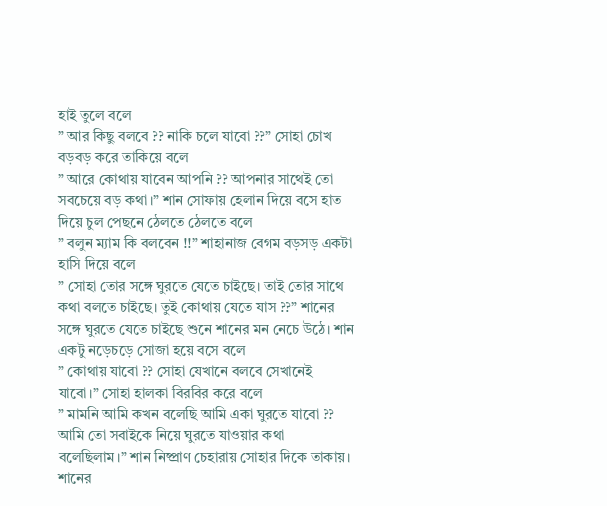হাই তুলে বলে
” আর কিছু বলবে ?? নাকি চলে যাবো ??” সোহা চোখ বড়বড় করে তাকিয়ে বলে
” আরে কোথায় যাবেন আপনি ?? আপনার সাথেই তো সবচেয়ে বড় কথা।” শান সোফায় হেলান দিয়ে বসে হাত দিয়ে চুল পেছনে ঠেলতে ঠেলতে বলে
” বলুন ম্যাম কি বলবেন !!” শাহানাজ বেগম বড়সড় একটা হাসি দিয়ে বলে
” সোহা তোর সঙ্গে ঘুরতে যেতে চাইছে। তাই তোর সাথে কথা বলতে চাইছে। তুই কোথায় যেতে যাস ??” শানের সঙ্গে ঘুরতে যেতে চাইছে শুনে শানের মন নেচে উঠে। শান একটু নড়েচড়ে সোজা হয়ে বসে বলে
” কোথায় যাবো ?? সোহা যেখানে বলবে সেখানেই যাবো।” সোহা হালকা বিরবির করে বলে
” মামনি আমি কখন বলেছি আমি একা ঘুরতে যাবো ?? আমি তো সবাইকে নিয়ে ঘুরতে যাওয়ার কথা বলেছিলাম।” শান নিষ্প্রাণ চেহারায় সোহার দিকে তাকায়। শানের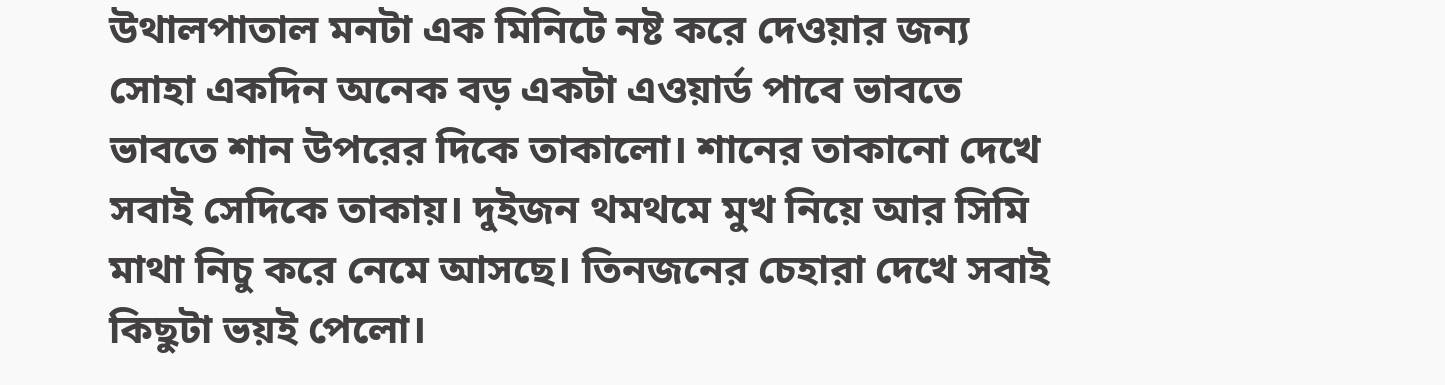উথালপাতাল মনটা এক মিনিটে নষ্ট করে দেওয়ার জন্য সোহা একদিন অনেক বড় একটা এওয়ার্ড পাবে ভাবতে ভাবতে শান উপরের দিকে তাকালো। শানের তাকানো দেখে সবাই সেদিকে তাকায়। দুইজন থমথমে মুখ নিয়ে আর সিমি মাথা নিচু করে নেমে আসছে। তিনজনের চেহারা দেখে সবাই কিছুটা ভয়ই পেলো।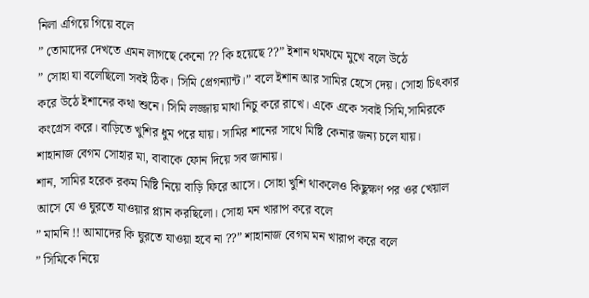নিলা এগিয়ে গিয়ে বলে
” তোমাদের দেখতে এমন লাগছে কেনো ?? কি হয়েছে ??” ইশান থমথমে মুখে বলে উঠে
” সোহা যা বলেছিলো সবই ঠিক। সিমি প্রেগন্যান্ট।” বলে ইশান আর সামির হেসে দেয়। সোহা চিৎকার করে উঠে ইশানের কথা শুনে। সিমি লজ্জায় মাথা নিচু করে রাখে। একে একে সবাই সিমি,সামিরকে কংগ্রেস করে। বাড়িতে খুশির ধুম পরে যায়। সামির শানের সাথে মিষ্টি কেনার জন্য চলে যায়। শাহানাজ বেগম সোহার মা, বাবাকে ফোন দিয়ে সব জানায়।
শান, সামির হরেক রকম মিষ্টি নিয়ে বাড়ি ফিরে আসে। সোহা খুশি থাকলেও কিছুক্ষণ পর ওর খেয়াল আসে যে ও ঘুরতে যাওয়ার প্ল্যান করছিলো। সোহা মন খারাপ করে বলে
” মামনি !! আমাদের কি ঘুরতে যাওয়া হবে না ??” শাহানাজ বেগম মন খারাপ করে বলে
” সিমিকে নিয়ে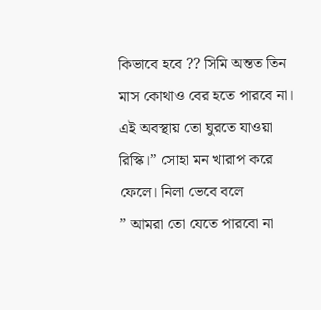কিভাবে হবে ?? সিমি অন্তত তিন মাস কোথাও বের হতে পারবে না। এই অবস্থায় তো ঘুরতে যাওয়া রিস্কি।” সোহা মন খারাপ করে ফেলে। নিলা ভেবে বলে
” আমরা তো যেতে পারবো না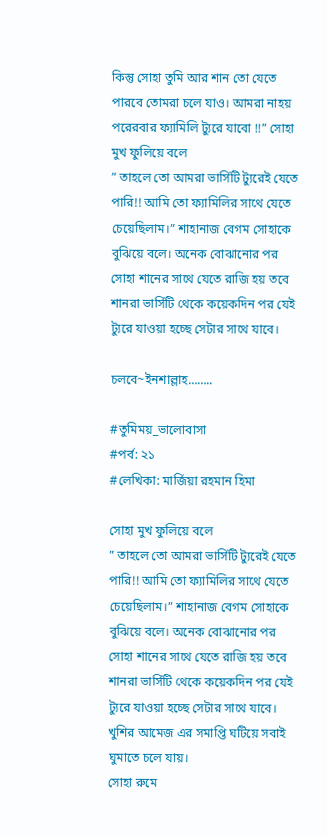কিন্তু সোহা তুমি আর শান তো যেতে পারবে তোমরা চলে যাও। আমরা নাহয় পরেরবার ফ্যামিলি ট্যুরে যাবো !!” সোহা মুখ ফুলিয়ে বলে
” তাহলে তো আমরা ভার্সিটি ট্যুরেই যেতে পারি!! আমি তো ফ্যামিলির সাথে যেতে চেয়েছিলাম।” শাহানাজ বেগম সোহাকে বুঝিয়ে বলে। অনেক বোঝানোর পর সোহা শানের সাথে যেতে রাজি হয় তবে শানরা ভার্সিটি থেকে কয়েকদিন পর যেই ট্যুরে যাওয়া হচ্ছে সেটার সাথে যাবে।

চলবে~ইনশাল্লাহ……..

#তুমিময়_ভালোবাসা
#পর্ব: ২১
#লেখিকা: মার্জিয়া রহমান হিমা

সোহা মুখ ফুলিয়ে বলে
” তাহলে তো আমরা ভার্সিটি ট্যুরেই যেতে পারি!! আমি তো ফ্যামিলির সাথে যেতে চেয়েছিলাম।” শাহানাজ বেগম সোহাকে বুঝিয়ে বলে। অনেক বোঝানোর পর সোহা শানের সাথে যেতে রাজি হয় তবে শানরা ভার্সিটি থেকে কয়েকদিন পর যেই ট্যুরে যাওয়া হচ্ছে সেটার সাথে যাবে।
খুশির আমেজ এর সমাপ্তি ঘটিয়ে সবাই ঘুমাতে চলে যায়।
সোহা রুমে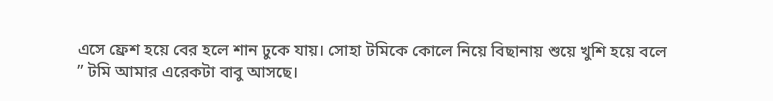এসে ফ্রেশ হয়ে বের হলে শান ঢুকে যায়। সোহা টমিকে কোলে নিয়ে বিছানায় শুয়ে খুশি হয়ে বলে
” টমি আমার এরেকটা বাবু আসছে।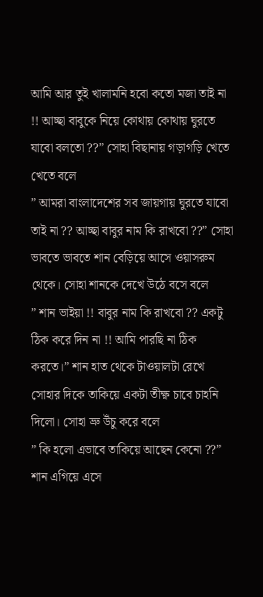আমি আর তুই খালামনি হবো কতো মজা তাই না !! আচ্ছা বাবুকে নিয়ে কোথায় কোথায় ঘুরতে যাবো বলতো ??” সোহা বিছানায় গড়াগড়ি খেতে খেতে বলে
” আমরা বাংলাদেশের সব জায়গায় ঘুরতে যাবো তাই না ?? আচ্ছা বাবুর নাম কি রাখবো ??” সোহা ভাবতে ভাবতে শান বেড়িয়ে আসে ওয়াসরুম থেকে। সোহা শানকে দেখে উঠে বসে বলে
” শান ভাইয়া !! বাবুর নাম কি রাখবো ?? একটু ঠিক করে দিন না !! আমি পারছি না ঠিক করতে।” শান হাত থেকে টাওয়ালটা রেখে সোহার দিকে তাকিয়ে একটা তীক্ষ্ণ চাবে চাহনি দিলো। সোহা ভ্রু উঁচু করে বলে
” কি হলো এভাবে তাকিয়ে আছেন কেনো ??”
শান এগিয়ে এসে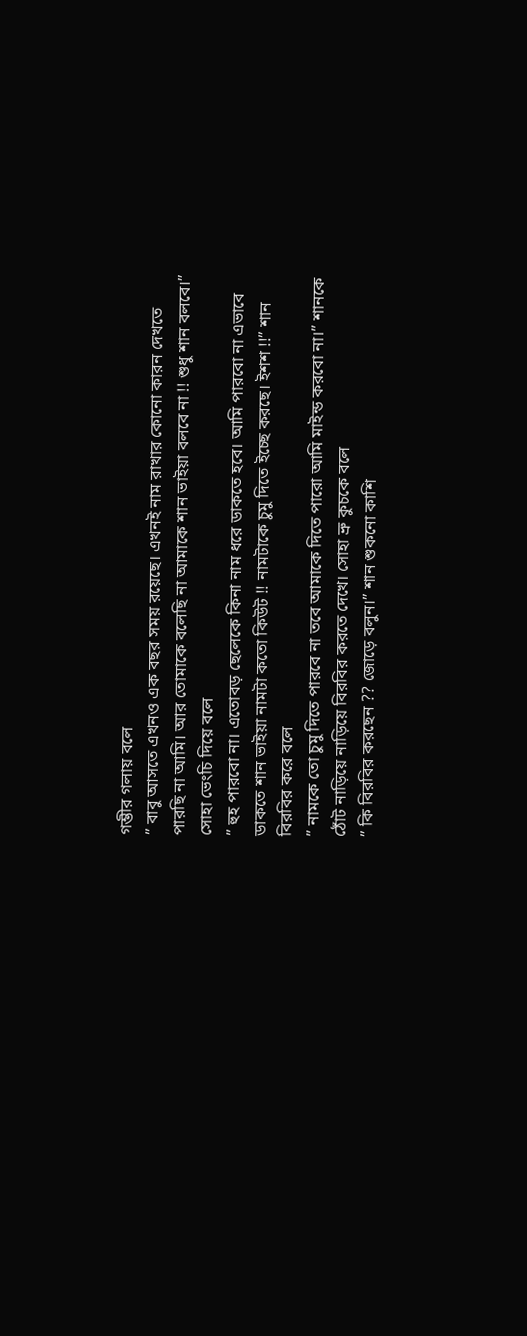গম্ভীর গলায় বলে
” বাবু আসতে এখনও এক বছর সময় রয়েছে। এখনই নাম রাখার কোনো কারন দেখতে পারছি না আমি। আর তোমাকে বলেছি না আমাকে শান ভাইয়া বলবে না !! শুধু শান বলবে।” সোহা ভেংচি দিয়ে বলে
” হুহ পারবো না। এতোবড় ছেলেকে কিনা নাম ধরে ডাকতে হবে। আমি পারবো না এভাবে ডাকতে শান ভাইয়া নামটা কতো কিউট !! নামটাকে চুমু দিতে ইচ্ছে করছে। ইশশ !!” শান বিরবির করে বলে
” নামকে তো চুমু দিতে পারবে না তবে আমাকে দিতে পারো আমি মাইন্ড করবো না।” শানকে ঠোঁট নাড়িয়ে নাড়িয়ে বিরবির করতে দেখে। সোহা ভ্রু কুচকে বলে
” কি বিরবির করছেন ?? জোড়ে বলুন।” শান শুকনো কাশি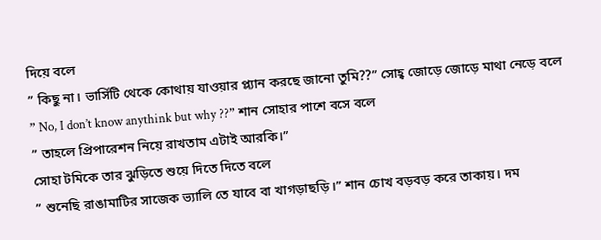দিয়ে বলে
” কিছু না। ভার্সিটি থেকে কোথায় যাওয়ার প্ল্যান করছে জানো তুমি??” সোহ্ব জোড়ে জোড়ে মাথা নেড়ে বলে
” No, I don’t know anythink but why ??” শান সোহার পাশে বসে বলে
” তাহলে প্রিপারেশন নিয়ে রাখতাম এটাই আরকি।”
সোহা টমিকে তার ঝুড়িতে শুয়ে দিতে দিতে বলে
” শুনেছি রাঙামাটির সাজেক ভ্যালি তে যাবে বা খাগড়াছড়ি।” শান চোখ বড়বড় করে তাকায়। দম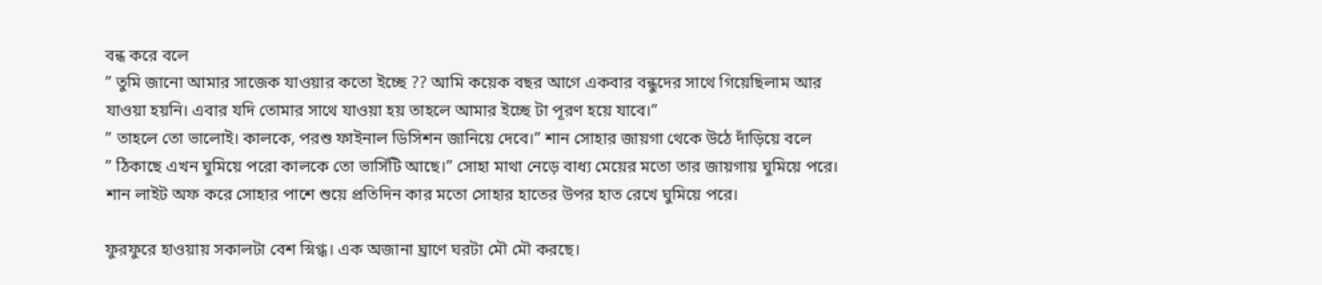বন্ধ করে বলে
” তুমি জানো আমার সাজেক যাওয়ার কতো ইচ্ছে ?? আমি কয়েক বছর আগে একবার বন্ধুদের সাথে গিয়েছিলাম আর যাওয়া হয়নি। এবার যদি তোমার সাথে যাওয়া হয় তাহলে আমার ইচ্ছে টা পূরণ হয়ে যাবে।”
” তাহলে তো ভালোই। কালকে, পরশু ফাইনাল ডিসিশন জানিয়ে দেবে।” শান সোহার জায়গা থেকে উঠে দাঁড়িয়ে বলে
” ঠিকাছে এখন ঘুমিয়ে পরো কালকে তো ভার্সিটি আছে।” সোহা মাথা নেড়ে বাধ্য মেয়ের মতো তার জায়গায় ঘুমিয়ে পরে। শান লাইট অফ করে সোহার পাশে শুয়ে প্রতিদিন কার মতো সোহার হাতের উপর হাত রেখে ঘুমিয়ে পরে।

ফুরফুরে হাওয়ায় সকালটা বেশ স্নিগ্ধ। এক অজানা ঘ্রাণে ঘরটা মৌ মৌ করছে।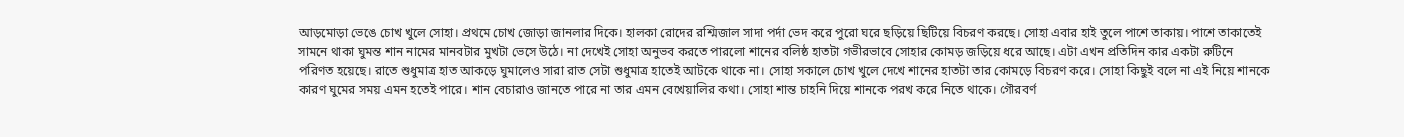আড়মোড়া ভেঙে চোখ খুলে সোহা। প্রথমে চোখ জোড়া জানলার দিকে। হালকা রোদের রশ্মিজাল সাদা পর্দা ভেদ করে পুরো ঘরে ছড়িয়ে ছিটিয়ে বিচরণ করছে। সোহা এবার হাই তুলে পাশে তাকায়। পাশে তাকাতেই সামনে থাকা ঘুমন্ত শান নামের মানবটার মুখটা ভেসে উঠে। না দেখেই সোহা অনুভব করতে পারলো শানের বলিষ্ঠ হাতটা গভীরভাবে সোহার কোমড় জড়িয়ে ধরে আছে। এটা এখন প্রতিদিন কার একটা রুটিনে পরিণত হয়েছে। রাতে শুধুমাত্র হাত আকড়ে ঘুমালেও সারা রাত সেটা শুধুমাত্র হাতেই আটকে থাকে না। সোহা সকালে চোখ খুলে দেখে শানের হাতটা তার কোমড়ে বিচরণ করে। সোহা কিছুই বলে না এই নিয়ে শানকে কারণ ঘুমের সময় এমন হতেই পারে। শান বেচারাও জানতে পারে না তার এমন বেখেয়ালির কথা। সোহা শান্ত চাহনি দিয়ে শানকে পরখ করে নিতে থাকে। গৌরবর্ণ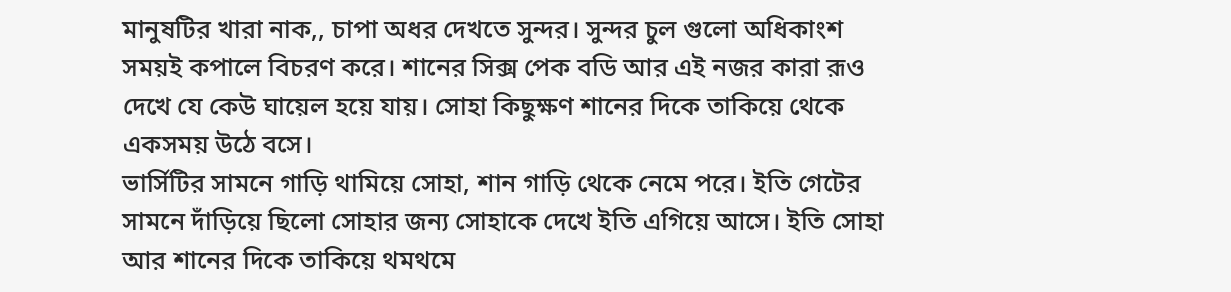মানুষটির খারা নাক,, চাপা অধর দেখতে সুন্দর। সুন্দর চুল গুলো অধিকাংশ সময়ই কপালে বিচরণ করে। শানের সিক্স পেক বডি আর এই নজর কারা রূও দেখে যে কেউ ঘায়েল হয়ে যায়। সোহা কিছুক্ষণ শানের দিকে তাকিয়ে থেকে একসময় উঠে বসে।
ভার্সিটির সামনে গাড়ি থামিয়ে সোহা, শান গাড়ি থেকে নেমে পরে। ইতি গেটের সামনে দাঁড়িয়ে ছিলো সোহার জন্য সোহাকে দেখে ইতি এগিয়ে আসে। ইতি সোহা আর শানের দিকে তাকিয়ে থমথমে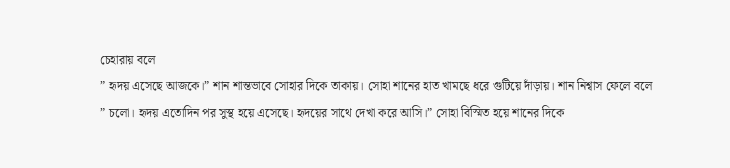চেহারায় বলে
” হৃদয় এসেছে আজকে।” শান শান্তভাবে সোহার দিকে তাকায়। সোহা শানের হাত খামছে ধরে গুটিয়ে দাঁড়ায়। শান নিশ্বাস ফেলে বলে
” চলো। হৃদয় এতোদিন পর সুস্থ হয়ে এসেছে। হৃদয়ের সাথে দেখা করে আসি।” সোহা বিস্মিত হয়ে শানের দিকে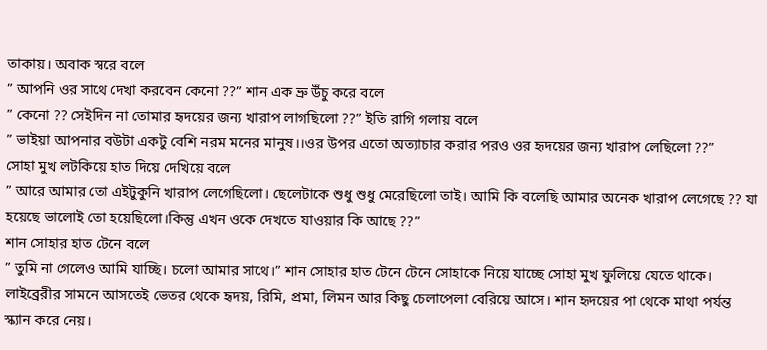তাকায়। অবাক স্বরে বলে
” আপনি ওর সাথে দেখা করবেন কেনো ??” শান এক ভ্রু উঁচু করে বলে
” কেনো ?? সেইদিন না তোমার হৃদয়ের জন্য খারাপ লাগছিলো ??” ইতি রাগি গলায় বলে
” ভাইয়া আপনার বউটা একটু বেশি নরম মনের মানুষ।।ওর উপর এতো অত্যাচার করার পরও ওর হৃদয়ের জন্য খারাপ লেছিলো ??”
সোহা মুখ লটকিয়ে হাত দিয়ে দেখিয়ে বলে
” আরে আমার তো এইটুকুনি খারাপ লেগেছিলো। ছেলেটাকে শুধু শুধু মেরেছিলো তাই। আমি কি বলেছি আমার অনেক খারাপ লেগেছে ?? যা হয়েছে ভালোই তো হয়েছিলো।কিন্তু এখন ওকে দেখতে যাওয়ার কি আছে ??”
শান সোহার হাত টেনে বলে
” তুমি না গেলেও আমি যাচ্ছি। চলো আমার সাথে।” শান সোহার হাত টেনে টেনে সোহাকে নিয়ে যাচ্ছে সোহা মুখ ফুলিয়ে যেতে থাকে। লাইব্রেরীর সামনে আসতেই ভেতর থেকে হৃদয়, রিমি, প্রমা, লিমন আর কিছু চেলাপেলা বেরিয়ে আসে। শান হৃদয়ের পা থেকে মাথা পর্যন্ত স্ক্যান করে নেয়।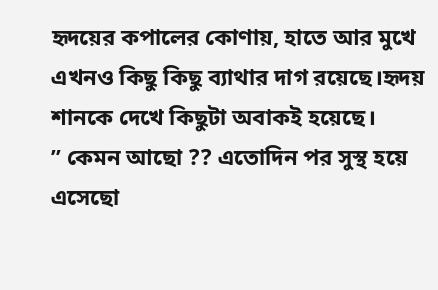হৃদয়ের কপালের কোণায়, হাতে আর মুখে এখনও কিছু কিছু ব্যাথার দাগ রয়েছে।হৃদয় শানকে দেখে কিছুটা অবাকই হয়েছে।
” কেমন আছো ?? এতোদিন পর সুস্থ হয়ে এসেছো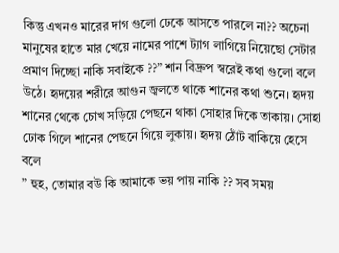কিন্তু এখনও মারের দাগ গুলো ঢেকে আসতে পারলে না?? অচেনা মানুষের হাতে মার খেয়ে নামের পাশে ট্যাগ লাগিয়ে নিয়েছো সেটার প্রমাণ দিচ্ছো নাকি সবাইকে ??” শান বিদ্রুপ স্বরেই কথা গুলো বলে উঠে। হৃদয়ের শরীরে আগুন জ্বলতে থাকে শানের কথা শুনে। হৃদয় শানের থেকে চোখ সড়িয়ে পেছনে থাকা সোহার দিকে তাকায়। সোহা ঢোক গিলে শানের পেছনে গিয়ে লুকায়। হৃদয় ঠোঁট বাকিয়ে হেসে বলে
” হুহ, তোমার বউ কি আমাকে ভয় পায় নাকি ?? সব সময়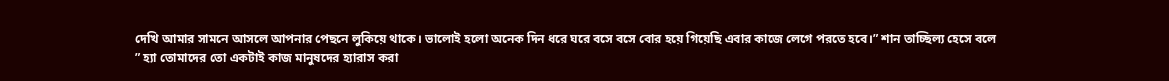দেখি আমার সামনে আসলে আপনার পেছনে লুকিয়ে থাকে। ভালোই হলো অনেক দিন ধরে ঘরে বসে বসে বোর হয়ে গিয়েছি এবার কাজে লেগে পরতে হবে।” শান তাচ্ছিল্য হেসে বলে
” হ্যা তোমাদের তো একটাই কাজ মানুষদের হ্যারাস করা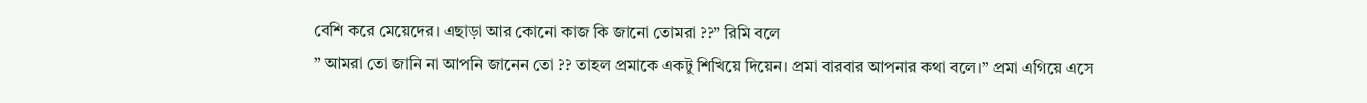বেশি করে মেয়েদের। এছাড়া আর কোনো কাজ কি জানো তোমরা ??” রিমি বলে
” আমরা তো জানি না আপনি জানেন তো ?? তাহল প্রমাকে একটু শিখিয়ে দিয়েন। প্রমা বারবার আপনার কথা বলে।” প্রমা এগিয়ে এসে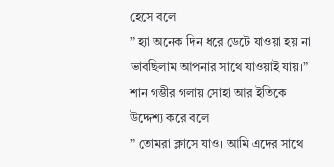হেসে বলে
” হ্যা অনেক দিন ধরে ডেটে যাওয়া হয় না ভাবছিলাম আপনার সাথে যাওয়াই যায়।” শান গম্ভীর গলায় সোহা আর ইতিকে উদ্দেশ্য করে বলে
” তোমরা ক্লাসে যাও। আমি এদের সাথে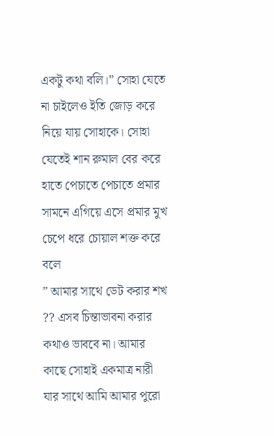একটু কথা বলি।” সোহা যেতে না চাইলেও ইতি জোড় করে নিয়ে যায় সোহাকে। সোহা যেতেই শান রুমাল বের করে হাতে পেচাতে পেচাতে প্রমার সামনে এগিয়ে এসে প্রমার মুখ চেপে ধরে চোয়াল শক্ত করে বলে
” আমার সাথে ডেট করার শখ ?? এসব চিন্তাভাবনা করার কথাও ভাববে না। আমার কাছে সোহাই একমাত্র নারী যার সাথে আমি আমার পুরো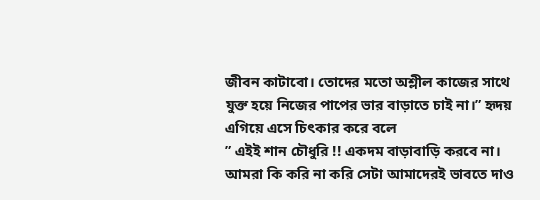জীবন কাটাবো। তোদের মতো অশ্লীল কাজের সাথে যুক্ত হয়ে নিজের পাপের ভার বাড়াতে চাই না।” হৃদয় এগিয়ে এসে চিৎকার করে বলে
” এইই শান চৌধুরি !! একদম বাড়াবাড়ি করবে না। আমরা কি করি না করি সেটা আমাদেরই ভাবতে দাও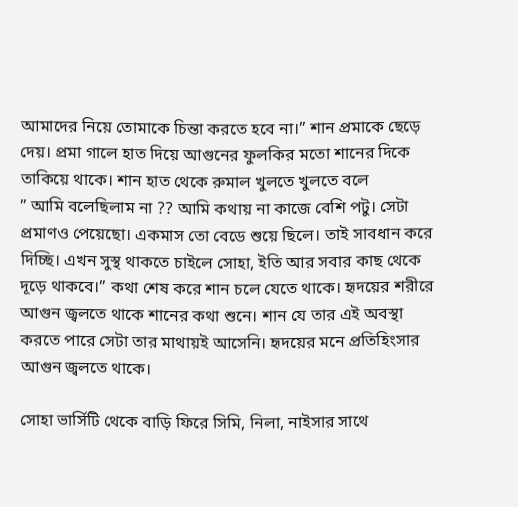আমাদের নিয়ে তোমাকে চিন্তা করতে হবে না।” শান প্রমাকে ছেড়ে দেয়। প্রমা গালে হাত দিয়ে আগুনের ফুলকির মতো শানের দিকে তাকিয়ে থাকে। শান হাত থেকে রুমাল খুলতে খুলতে বলে
” আমি বলেছিলাম না ?? আমি কথায় না কাজে বেশি পটু। সেটা প্রমাণও পেয়েছো। একমাস তো বেডে শুয়ে ছিলে। তাই সাবধান করে দিচ্ছি। এখন সুস্থ থাকতে চাইলে সোহা, ইতি আর সবার কাছ থেকে দূড়ে থাকবে।” কথা শেষ করে শান চলে যেতে থাকে। হৃদয়ের শরীরে আগুন জ্বলতে থাকে শানের কথা শুনে। শান যে তার এই অবস্থা করতে পারে সেটা তার মাথায়ই আসেনি। হৃদয়ের মনে প্রতিহিংসার আগুন জ্বলতে থাকে।

সোহা ভার্সিটি থেকে বাড়ি ফিরে সিমি, নিলা, নাইসার সাথে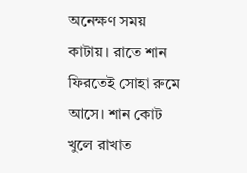অনেক্ষণ সময় কাটায়। রাতে শান ফিরতেই সোহা রুমে আসে। শান কোট খুলে রাখাত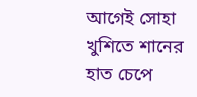আগেই সোহা খুশিতে শানের হাত চেপে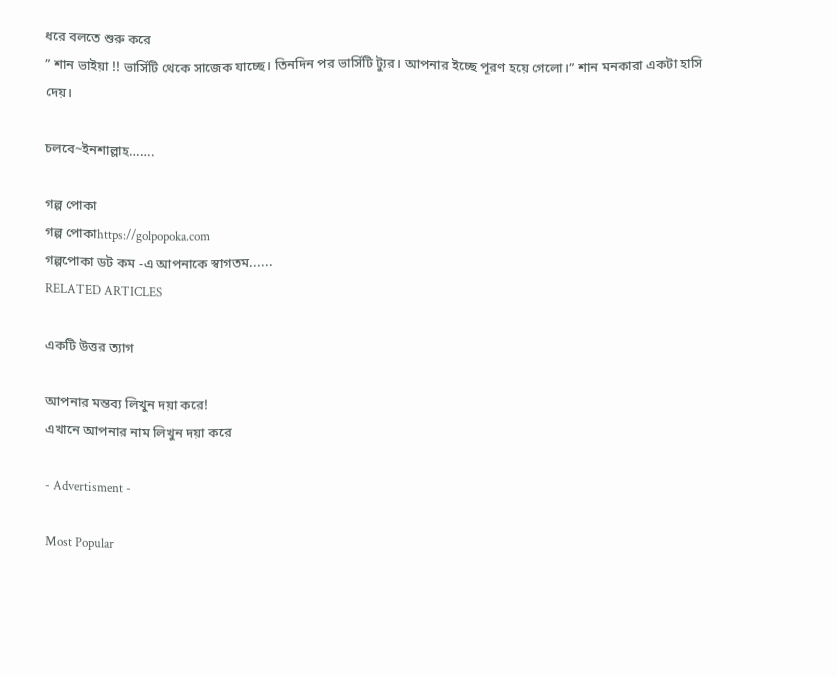ধরে বলতে শুরু করে
” শান ভাইয়া !! ভার্সিটি থেকে সাজেক যাচ্ছে। তিনদিন পর ভার্সিটি ট্যুর। আপনার ইচ্ছে পূরণ হয়ে গেলো।” শান মনকারা একটা হাসি দেয়।

চলবে~ইনশাল্লাহ…….

গল্প পোকা
গল্প পোকাhttps://golpopoka.com
গল্পপোকা ডট কম -এ আপনাকে স্বাগতম......
RELATED ARTICLES

একটি উত্তর ত্যাগ

আপনার মন্তব্য লিখুন দয়া করে!
এখানে আপনার নাম লিখুন দয়া করে

- Advertisment -

Most Popular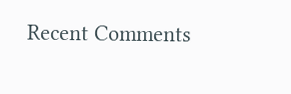Recent Comments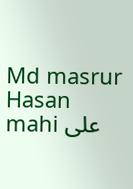Md masrur Hasan mahi على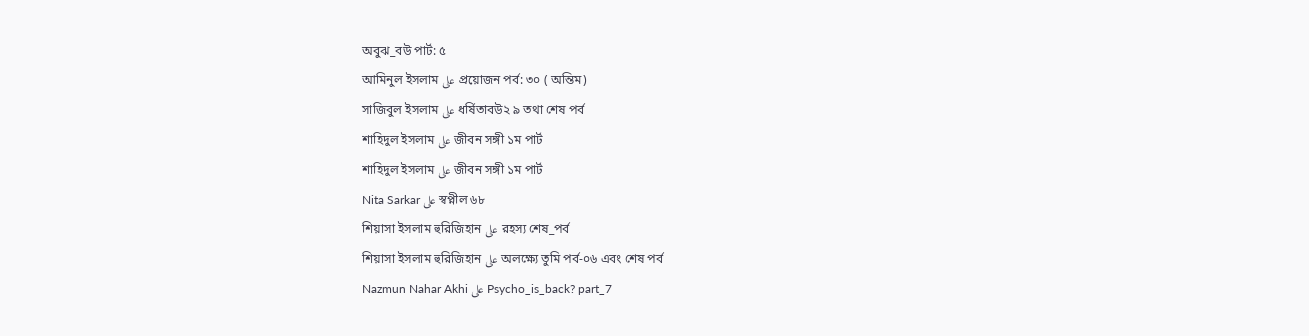অবুঝ_বউ পার্ট: ৫
আমিনুল ইসলাম على প্রয়োজন পর্ব: ৩০ ( অন্তিম)
সাজিবুল ইসলাম على ধর্ষিতাবউ২ ৯ তথা শেষ পর্ব
শাহিদুল ইসলাম على জীবন সঙ্গী ১ম পার্ট
শাহিদুল ইসলাম على জীবন সঙ্গী ১ম পার্ট
Nita Sarkar على স্বপ্নীল ৬৮
শিয়াসা ইসলাম হুরিজিহান على রহস্য শেষ_পর্ব
শিয়াসা ইসলাম হুরিজিহান على অলক্ষ্যে তুমি পর্ব-০৬ এবং শেষ পর্ব
Nazmun Nahar Akhi على Psycho_is_back? part_7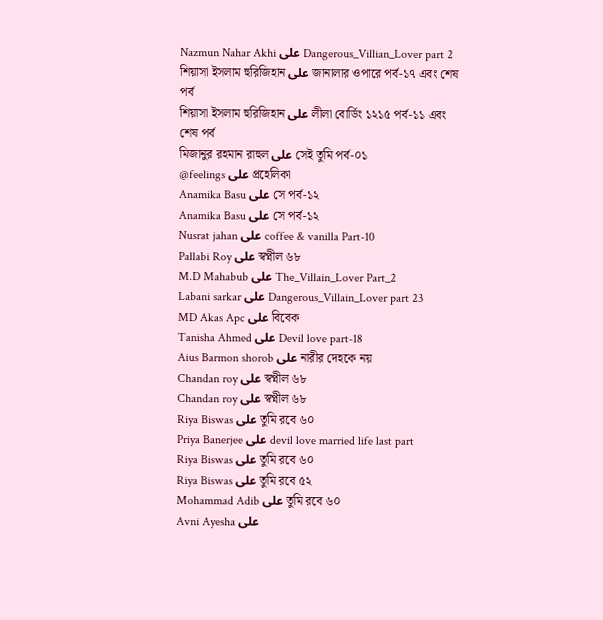Nazmun Nahar Akhi على Dangerous_Villian_Lover part 2
শিয়াসা ইসলাম হুরিজিহান على জানালার ওপারে পর্ব-১৭ এবং শেষ পর্ব
শিয়াসা ইসলাম হুরিজিহান على লীলা বোর্ডিং ১২১৫ পর্ব-১১ এবং শেষ পর্ব
মিজানুর রহমান রাহুল على সেই তুমি পর্ব-০১
@feelings على প্রহেলিকা
Anamika Basu على সে পর্ব-১২
Anamika Basu على সে পর্ব-১২
Nusrat jahan على coffee & vanilla Part-10
Pallabi Roy على স্বপ্নীল ৬৮
M.D Mahabub على The_Villain_Lover Part_2
Labani sarkar على Dangerous_Villain_Lover part 23
MD Akas Apc على বিবেক
Tanisha Ahmed على Devil love part-18
Aius Barmon shorob على নারীর দেহকে নয়
Chandan roy على স্বপ্নীল ৬৮
Chandan roy على স্বপ্নীল ৬৮
Riya Biswas على তুমি রবে ৬০
Priya Banerjee على devil love married life last part
Riya Biswas على তুমি রবে ৬০
Riya Biswas على তুমি রবে ৫২
Mohammad Adib على তুমি রবে ৬০
Avni Ayesha على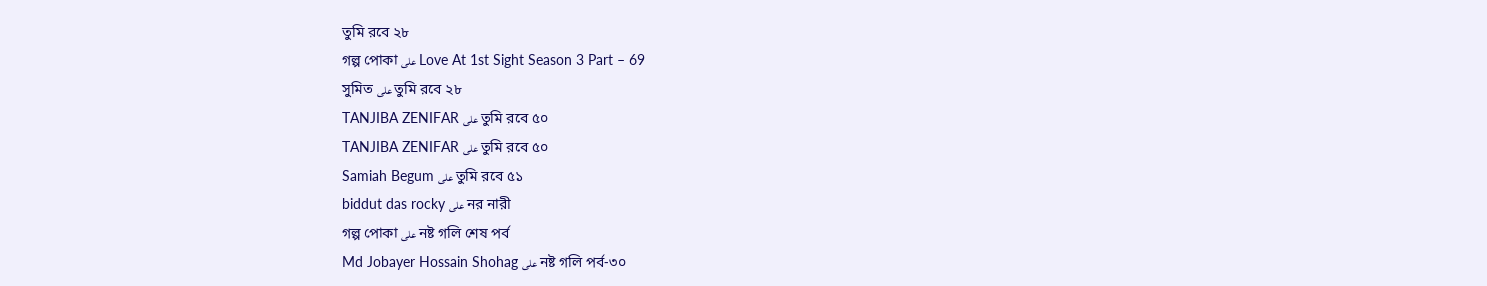তুমি রবে ২৮
গল্প পোকা على Love At 1st Sight Season 3 Part – 69
সুমিত على তুমি রবে ২৮
TANJIBA ZENIFAR على তুমি রবে ৫০
TANJIBA ZENIFAR على তুমি রবে ৫০
Samiah Begum على তুমি রবে ৫১
biddut das rocky على নর নারী
গল্প পোকা على নষ্ট গলি শেষ পর্ব
Md Jobayer Hossain Shohag على নষ্ট গলি পর্ব-৩০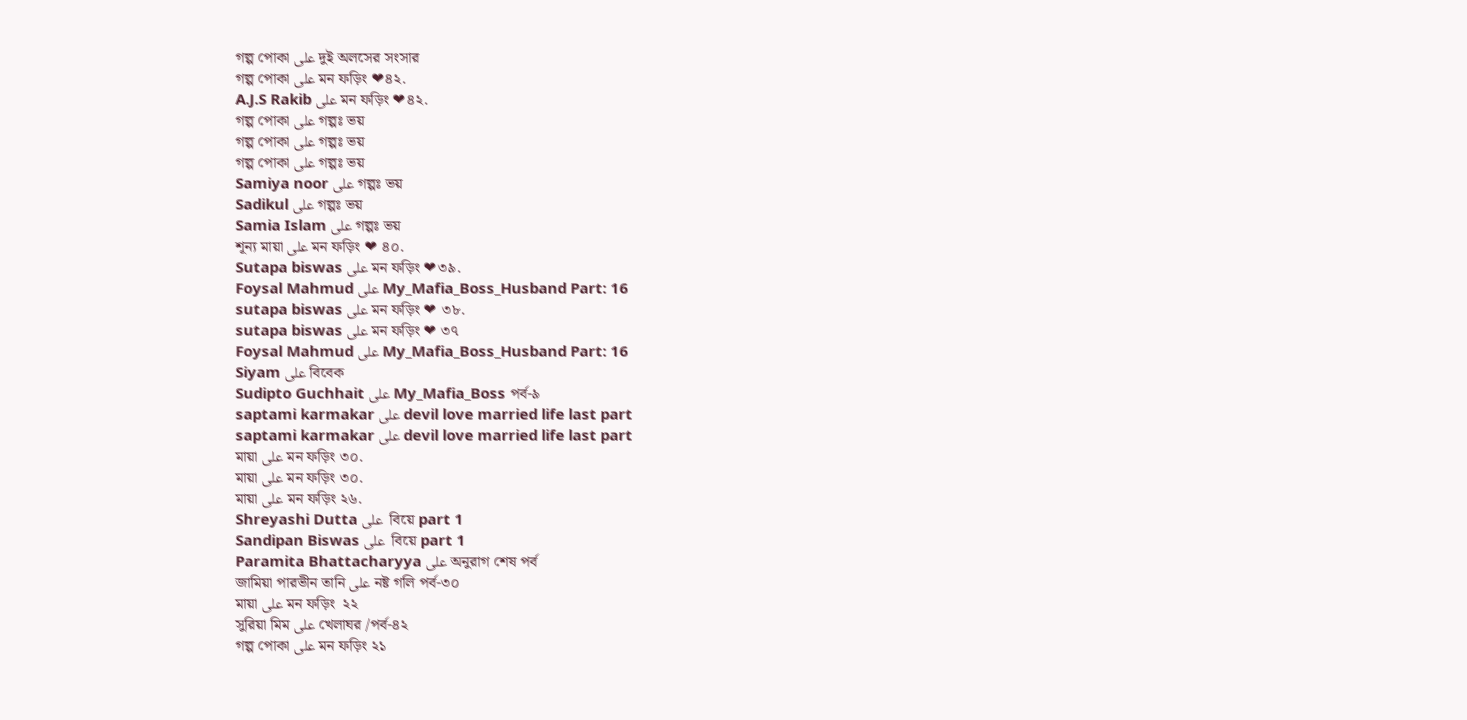গল্প পোকা على দুই অলসের সংসার
গল্প পোকা على মন ফড়িং ❤৪২.
A.J.S Rakib على মন ফড়িং ❤৪২.
গল্প পোকা على গল্পঃ ভয়
গল্প পোকা على গল্পঃ ভয়
গল্প পোকা على গল্পঃ ভয়
Samiya noor على গল্পঃ ভয়
Sadikul على গল্পঃ ভয়
Samia Islam على গল্পঃ ভয়
শূন্য মায়া على মন ফড়িং ❤ ৪০.
Sutapa biswas على মন ফড়িং ❤৩৯.
Foysal Mahmud على My_Mafia_Boss_Husband Part: 16
sutapa biswas على মন ফড়িং ❤ ৩৮.
sutapa biswas على মন ফড়িং ❤ ৩৭
Foysal Mahmud على My_Mafia_Boss_Husband Part: 16
Siyam على বিবেক
Sudipto Guchhait على My_Mafia_Boss পর্ব-৯
saptami karmakar على devil love married life last part
saptami karmakar على devil love married life last part
মায়া على মন ফড়িং ৩০.
মায়া على মন ফড়িং ৩০.
মায়া على মন ফড়িং ২৬.
Shreyashi Dutta على  বিয়ে part 1
Sandipan Biswas على  বিয়ে part 1
Paramita Bhattacharyya على অনুরাগ শেষ পর্ব
জামিয়া পারভীন তানি على নষ্ট গলি পর্ব-৩০
মায়া على মন ফড়িং  ২২
সুরিয়া মিম على খেলাঘর /পর্ব-৪২
গল্প পোকা على মন ফড়িং ২১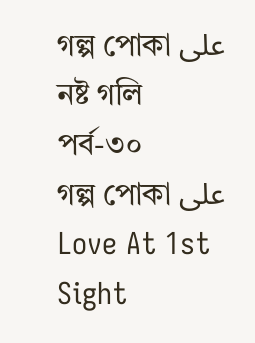গল্প পোকা على নষ্ট গলি পর্ব-৩০
গল্প পোকা على Love At 1st Sight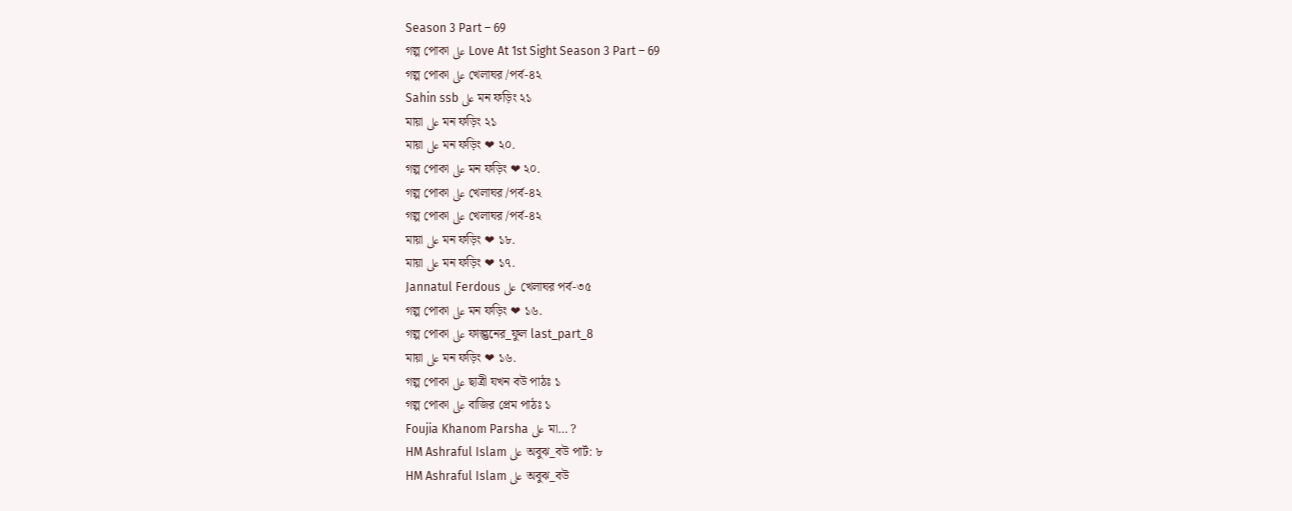Season 3 Part – 69
গল্প পোকা على Love At 1st Sight Season 3 Part – 69
গল্প পোকা على খেলাঘর /পর্ব-৪২
Sahin ssb على মন ফড়িং ২১
মায়া على মন ফড়িং ২১
মায়া على মন ফড়িং ❤ ২০.
গল্প পোকা على মন ফড়িং ❤ ২০.
গল্প পোকা على খেলাঘর /পর্ব-৪২
গল্প পোকা على খেলাঘর /পর্ব-৪২
মায়া على মন ফড়িং ❤ ১৮.
মায়া على মন ফড়িং ❤ ১৭.
Jannatul Ferdous على খেলাঘর পর্ব-৩৫
গল্প পোকা على মন ফড়িং ❤ ১৬.
গল্প পোকা على ফাল্গুনের_ফুল last_part_8
মায়া على মন ফড়িং ❤ ১৬.
গল্প পোকা على ছাত্রী যখন বউ পাঠঃ ১
গল্প পোকা على বাজির প্রেম পাঠঃ ১
Foujia Khanom Parsha على মা… ?
HM Ashraful Islam على অবুঝ_বউ পার্ট: ৮
HM Ashraful Islam على অবুঝ_বউ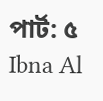পার্ট: ৫
Ibna Al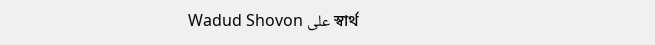Wadud Shovon على স্বার্থ